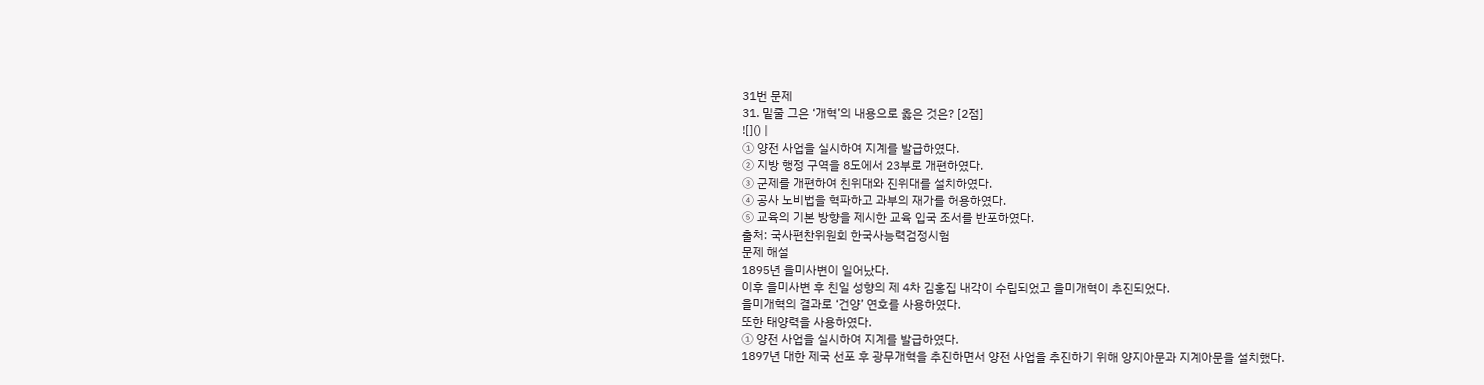31번 문제
31. 밑줄 그은 ‘개혁’의 내용으로 옳은 것은? [2점]
![]() |
① 양전 사업을 실시하여 지계를 발급하였다.
② 지방 행정 구역을 8도에서 23부로 개편하였다.
③ 군제를 개편하여 친위대와 진위대를 설치하였다.
④ 공사 노비법을 혁파하고 과부의 재가를 허용하였다.
⑤ 교육의 기본 방향을 제시한 교육 입국 조서를 반포하였다.
출처: 국사편찬위원회 한국사능력검정시험
문제 해설
1895년 을미사변이 일어났다.
이후 을미사변 후 친일 성향의 제 4차 김홍집 내각이 수립되었고 을미개혁이 추진되었다.
을미개혁의 결과로 ‘건양’ 연호를 사용하였다.
또한 태양력을 사용하였다.
① 양전 사업을 실시하여 지계를 발급하였다.
1897년 대한 제국 선포 후 광무개혁을 추진하면서 양전 사업을 추진하기 위해 양지아문과 지계아문을 설치했다.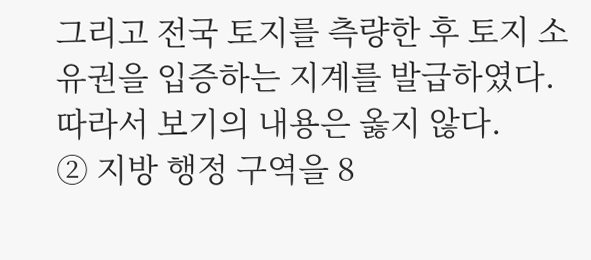그리고 전국 토지를 측량한 후 토지 소유권을 입증하는 지계를 발급하였다.
따라서 보기의 내용은 옳지 않다.
② 지방 행정 구역을 8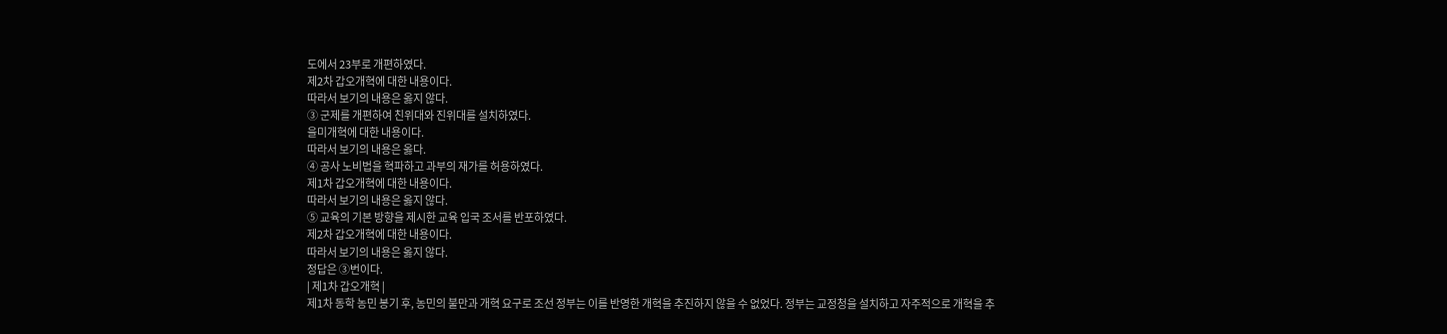도에서 23부로 개편하였다.
제2차 갑오개혁에 대한 내용이다.
따라서 보기의 내용은 옳지 않다.
③ 군제를 개편하여 친위대와 진위대를 설치하였다.
을미개혁에 대한 내용이다.
따라서 보기의 내용은 옳다.
④ 공사 노비법을 혁파하고 과부의 재가를 허용하였다.
제1차 갑오개혁에 대한 내용이다.
따라서 보기의 내용은 옳지 않다.
⑤ 교육의 기본 방향을 제시한 교육 입국 조서를 반포하였다.
제2차 갑오개혁에 대한 내용이다.
따라서 보기의 내용은 옳지 않다.
정답은 ③번이다.
| 제1차 갑오개혁 |
제1차 동학 농민 봉기 후, 농민의 불만과 개혁 요구로 조선 정부는 이를 반영한 개혁을 추진하지 않을 수 없었다. 정부는 교정청을 설치하고 자주적으로 개혁을 추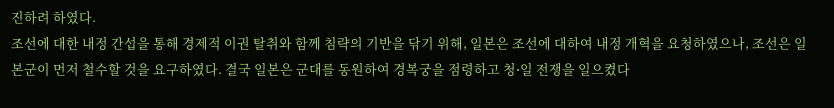진하려 하였다.
조선에 대한 내정 간섭을 통해 경제적 이권 탈취와 함께 침략의 기반을 닦기 위해, 일본은 조선에 대하여 내정 개혁을 요청하였으나, 조선은 일본군이 먼저 철수할 것을 요구하였다. 결국 일본은 군대를 동원하여 경복궁을 점령하고 청⋅일 전쟁을 일으켰다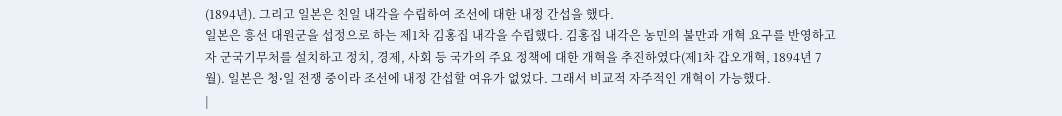(1894년). 그리고 일본은 친일 내각을 수립하여 조선에 대한 내정 간섭을 했다.
일본은 흥선 대원군을 섭정으로 하는 제1차 김홍집 내각을 수립했다. 김홍집 내각은 농민의 불만과 개혁 요구를 반영하고자 군국기무처를 설치하고 정치, 경제, 사회 등 국가의 주요 정책에 대한 개혁을 추진하였다(제1차 갑오개혁, 1894년 7월). 일본은 청⋅일 전쟁 중이라 조선에 내정 간섭할 여유가 없었다. 그래서 비교적 자주적인 개혁이 가능했다.
|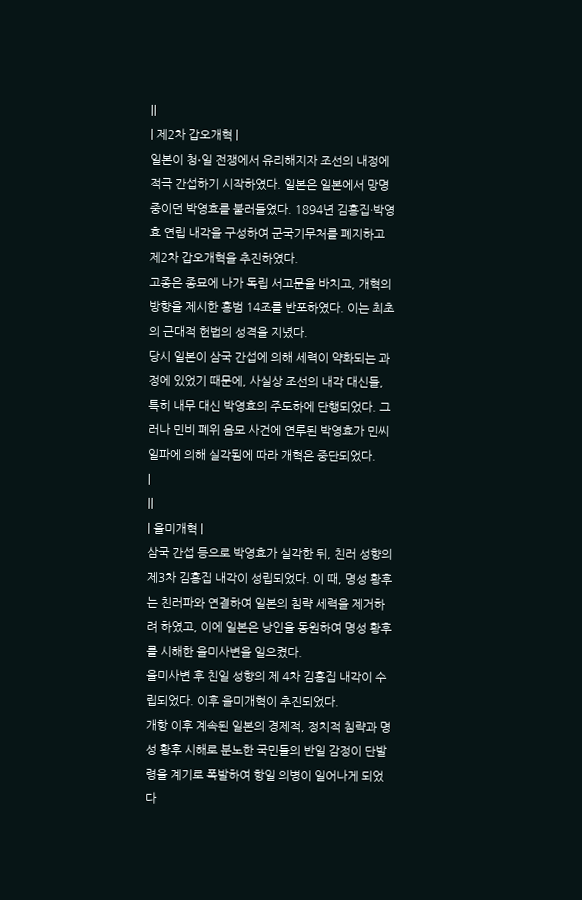||
| 제2차 갑오개혁 |
일본이 청⋅일 전쟁에서 유리해지자 조선의 내정에 적극 간섭하기 시작하였다. 일본은 일본에서 망명 중이던 박영효를 불러들였다. 1894년 김홍집·박영효 연립 내각을 구성하여 군국기무처를 폐지하고 제2차 갑오개혁을 추진하였다.
고종은 종묘에 나가 독립 서고문을 바치고, 개혁의 방향을 제시한 홍범 14조를 반포하였다. 이는 최초의 근대적 헌법의 성격을 지녔다.
당시 일본이 삼국 간섭에 의해 세력이 약화되는 과정에 있었기 때문에, 사실상 조선의 내각 대신들, 특히 내무 대신 박영효의 주도하에 단행되었다. 그러나 민비 폐위 음모 사건에 연루된 박영효가 민씨 일파에 의해 실각됨에 따라 개혁은 중단되었다.
|
||
| 을미개혁 |
삼국 간섭 등으로 박영효가 실각한 뒤, 친러 성향의 제3차 김홍집 내각이 성립되었다. 이 때, 명성 황후는 친러파와 연결하여 일본의 침략 세력을 제거하려 하였고, 이에 일본은 낭인을 동원하여 명성 황후를 시해한 을미사변을 일으켰다.
을미사변 후 친일 성향의 제 4차 김홍집 내각이 수립되었다. 이후 을미개혁이 추진되었다.
개항 이후 계속된 일본의 경제적, 정치적 침략과 명성 황후 시해로 분노한 국민들의 반일 감정이 단발령을 계기로 폭발하여 항일 의병이 일어나게 되었다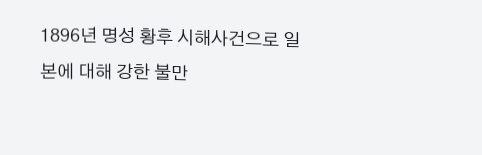1896년 명성 황후 시해사건으로 일본에 대해 강한 불만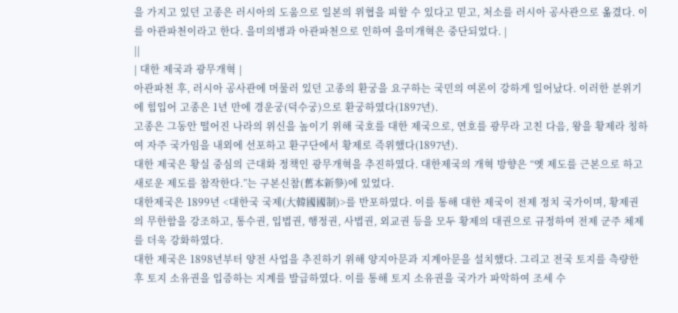을 가지고 있던 고종은 러시아의 도움으로 일본의 위협을 피할 수 있다고 믿고, 처소를 러시아 공사관으로 옮겼다. 이를 아관파천이라고 한다. 을미의병과 아관파천으로 인하여 을미개혁은 중단되었다. |
||
| 대한 제국과 광무개혁 |
아관파천 후, 러시아 공사관에 머물러 있던 고종의 환궁을 요구하는 국민의 여론이 강하게 일어났다. 이러한 분위기에 힘입어 고종은 1년 만에 경운궁(덕수궁)으로 환궁하였다(1897년).
고종은 그동안 떨어진 나라의 위신을 높이기 위해 국호를 대한 제국으로, 연호를 광무라 고친 다음, 왕을 황제라 칭하여 자주 국가임을 내외에 선포하고 환구단에서 황제로 즉위했다(1897년).
대한 제국은 황실 중심의 근대화 정책인 광무개혁을 추진하였다. 대한제국의 개혁 방향은 “옛 제도를 근본으로 하고 새로운 제도를 참작한다.”는 구본신참(舊本新參)에 있었다.
대한제국은 1899년 <대한국 국제(大韓國國制)>를 반포하였다. 이를 통해 대한 제국이 전제 정치 국가이며, 황제권의 무한함을 강조하고, 통수권, 입법권, 행정권, 사법권, 외교권 등을 모두 황제의 대권으로 규정하여 전제 군주 체제를 더욱 강화하였다.
대한 제국은 1898년부터 양전 사업을 추진하기 위해 양지아문과 지계아문을 설치했다. 그리고 전국 토지를 측량한 후 토지 소유권을 입증하는 지계를 발급하였다. 이를 통해 토지 소유권을 국가가 파악하여 조세 수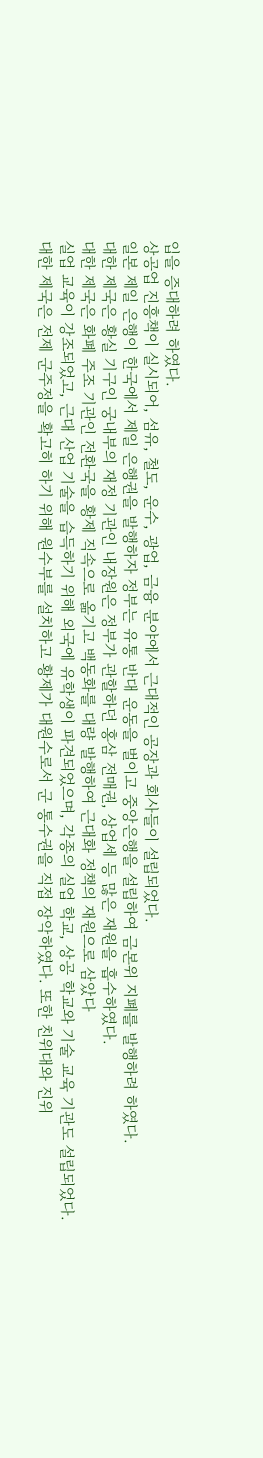입을 증대하려 하였다.
상공업 진흥책이 실시되어, 섬유, 철도, 운수, 광업, 금융 분야에서 근대적인 공장과 회사들이 설립되었다.
일본 제일 은행이 한국에서 제일 은행권을 발행하자 정부는 유통 반대 운동을 벌이고 중앙은행을 설립하여 금본위 지폐를 발행하려 하였다.
대한 제국은 황실 기구인 궁내부의 재정 기관인 내장원은 정부가 관할하던 홍삼 전매권, 상업세 등 많은 재원을 흡수하였다.
대한 제국은 화폐 주조 기관인 전환국을 황제 직속으로 옮기고 백동화를 대량 발행하여 근대화 정책의 재원으로 삼았다
실업 교육이 강조되었고, 근대 산업 기술을 습득하기 위해 외국에 유학생이 파견되었으며, 각종의 실업 학교, 상공 학교와 기술 교육 기관도 설립되었다.
대한 제국은 전제 군주정을 확고히 하기 위해 원수부를 설치하고 황제가 대원수로서 군 통수권을 직접 장악하였다. 또한 친위대와 진위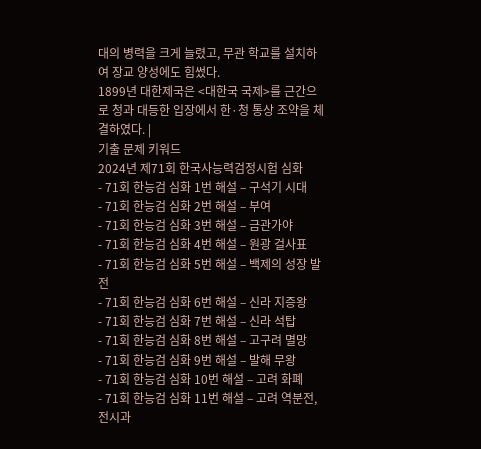대의 병력을 크게 늘렸고, 무관 학교를 설치하여 장교 양성에도 힘썼다.
1899년 대한제국은 <대한국 국제>를 근간으로 청과 대등한 입장에서 한·청 통상 조약을 체결하였다. |
기출 문제 키워드
2024년 제71회 한국사능력검정시험 심화
- 71회 한능검 심화 1번 해설 – 구석기 시대
- 71회 한능검 심화 2번 해설 – 부여
- 71회 한능검 심화 3번 해설 – 금관가야
- 71회 한능검 심화 4번 해설 – 원광 걸사표
- 71회 한능검 심화 5번 해설 – 백제의 성장 발전
- 71회 한능검 심화 6번 해설 – 신라 지증왕
- 71회 한능검 심화 7번 해설 – 신라 석탑
- 71회 한능검 심화 8번 해설 – 고구려 멸망
- 71회 한능검 심화 9번 해설 – 발해 무왕
- 71회 한능검 심화 10번 해설 – 고려 화폐
- 71회 한능검 심화 11번 해설 – 고려 역분전, 전시과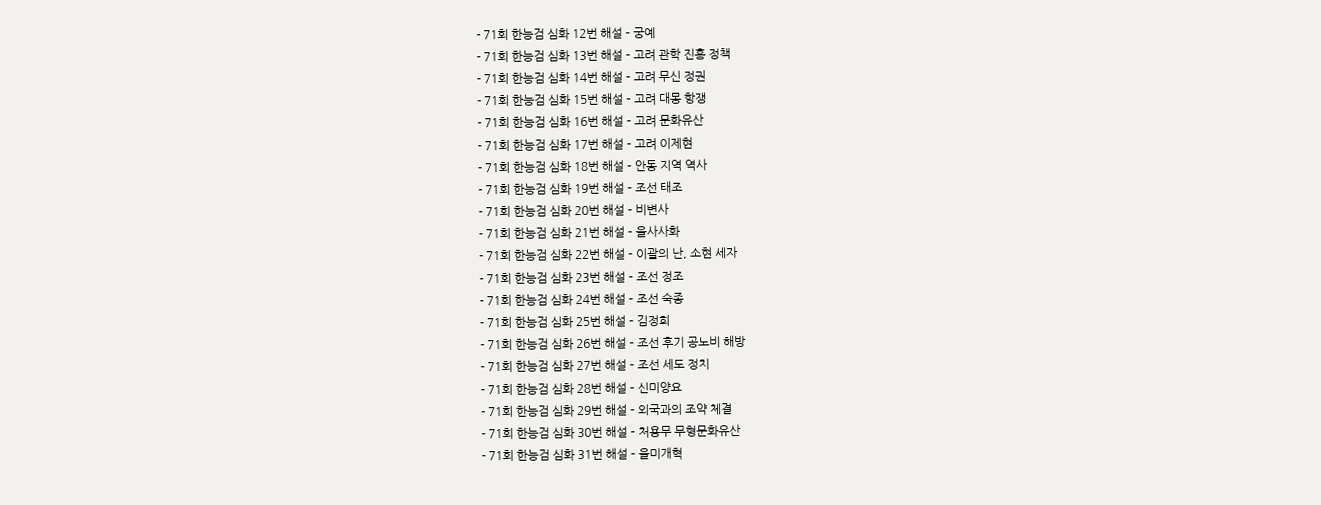- 71회 한능검 심화 12번 해설 – 궁예
- 71회 한능검 심화 13번 해설 – 고려 관학 진흥 정책
- 71회 한능검 심화 14번 해설 – 고려 무신 정권
- 71회 한능검 심화 15번 해설 – 고려 대몽 항쟁
- 71회 한능검 심화 16번 해설 – 고려 문화유산
- 71회 한능검 심화 17번 해설 – 고려 이제현
- 71회 한능검 심화 18번 해설 – 안동 지역 역사
- 71회 한능검 심화 19번 해설 – 조선 태조
- 71회 한능검 심화 20번 해설 – 비변사
- 71회 한능검 심화 21번 해설 – 을사사화
- 71회 한능검 심화 22번 해설 – 이괄의 난, 소현 세자
- 71회 한능검 심화 23번 해설 – 조선 정조
- 71회 한능검 심화 24번 해설 – 조선 숙종
- 71회 한능검 심화 25번 해설 – 김정희
- 71회 한능검 심화 26번 해설 – 조선 후기 공노비 해방
- 71회 한능검 심화 27번 해설 – 조선 세도 정치
- 71회 한능검 심화 28번 해설 – 신미양요
- 71회 한능검 심화 29번 해설 – 외국과의 조약 체결
- 71회 한능검 심화 30번 해설 – 처용무 무형문화유산
- 71회 한능검 심화 31번 해설 – 을미개혁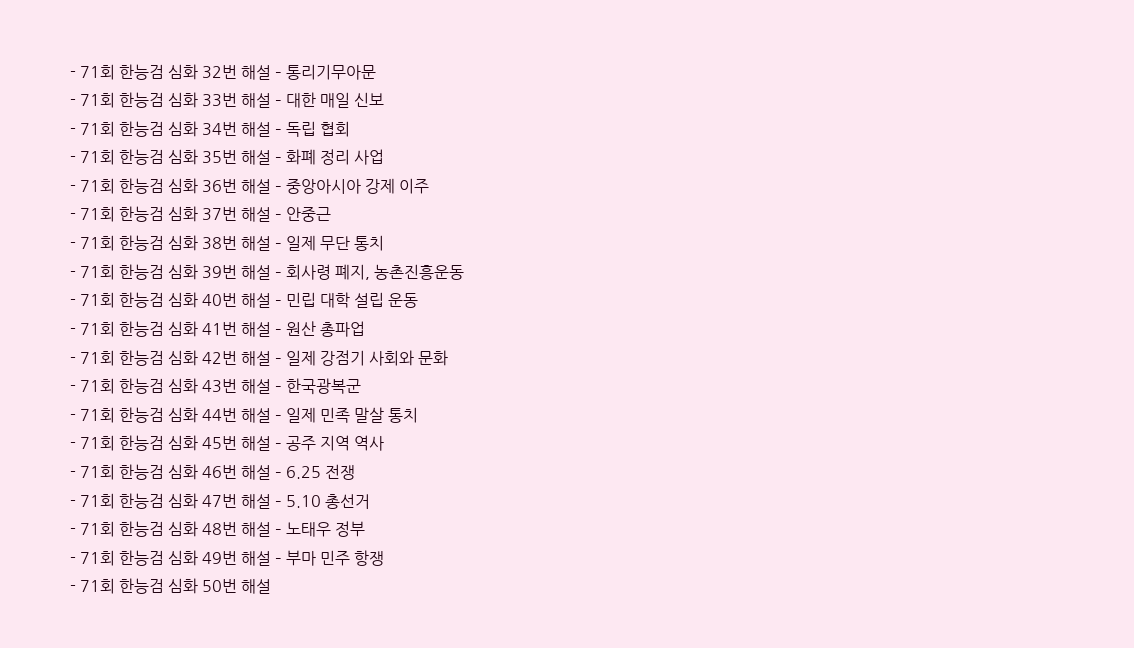- 71회 한능검 심화 32번 해설 – 통리기무아문
- 71회 한능검 심화 33번 해설 – 대한 매일 신보
- 71회 한능검 심화 34번 해설 – 독립 협회
- 71회 한능검 심화 35번 해설 – 화폐 정리 사업
- 71회 한능검 심화 36번 해설 – 중앙아시아 강제 이주
- 71회 한능검 심화 37번 해설 – 안중근
- 71회 한능검 심화 38번 해설 – 일제 무단 통치
- 71회 한능검 심화 39번 해설 – 회사령 폐지, 농촌진흥운동
- 71회 한능검 심화 40번 해설 – 민립 대학 설립 운동
- 71회 한능검 심화 41번 해설 – 원산 총파업
- 71회 한능검 심화 42번 해설 – 일제 강점기 사회와 문화
- 71회 한능검 심화 43번 해설 – 한국광복군
- 71회 한능검 심화 44번 해설 – 일제 민족 말살 통치
- 71회 한능검 심화 45번 해설 – 공주 지역 역사
- 71회 한능검 심화 46번 해설 – 6.25 전쟁
- 71회 한능검 심화 47번 해설 – 5.10 총선거
- 71회 한능검 심화 48번 해설 – 노태우 정부
- 71회 한능검 심화 49번 해설 – 부마 민주 항쟁
- 71회 한능검 심화 50번 해설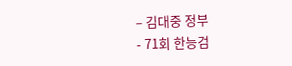– 김대중 정부
- 71회 한능검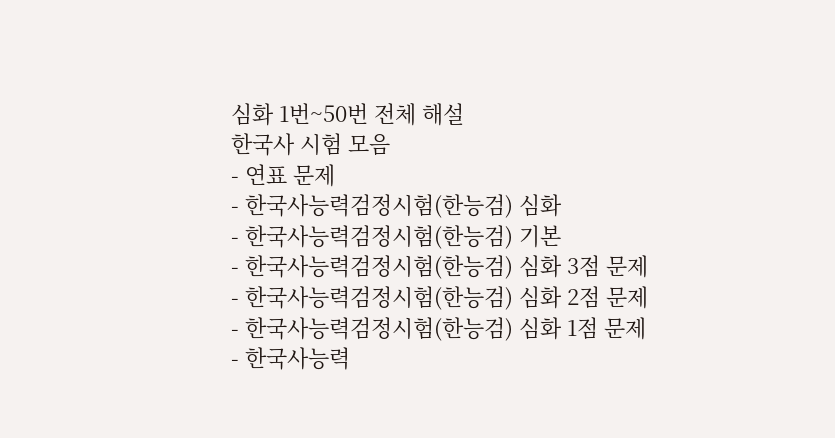심화 1번~50번 전체 해설
한국사 시험 모음
- 연표 문제
- 한국사능력검정시험(한능검) 심화
- 한국사능력검정시험(한능검) 기본
- 한국사능력검정시험(한능검) 심화 3점 문제
- 한국사능력검정시험(한능검) 심화 2점 문제
- 한국사능력검정시험(한능검) 심화 1점 문제
- 한국사능력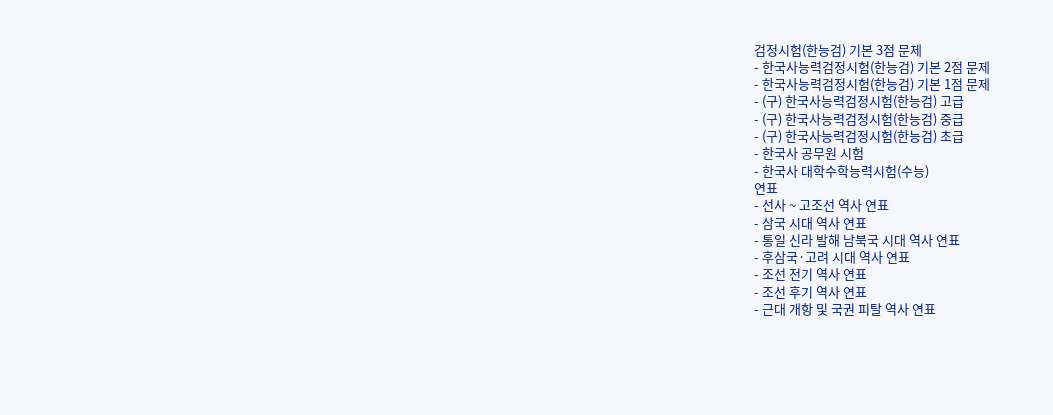검정시험(한능검) 기본 3점 문제
- 한국사능력검정시험(한능검) 기본 2점 문제
- 한국사능력검정시험(한능검) 기본 1점 문제
- (구) 한국사능력검정시험(한능검) 고급
- (구) 한국사능력검정시험(한능검) 중급
- (구) 한국사능력검정시험(한능검) 초급
- 한국사 공무원 시험
- 한국사 대학수학능력시험(수능)
연표
- 선사 ~ 고조선 역사 연표
- 삼국 시대 역사 연표
- 통일 신라 발해 남북국 시대 역사 연표
- 후삼국·고려 시대 역사 연표
- 조선 전기 역사 연표
- 조선 후기 역사 연표
- 근대 개항 및 국권 피탈 역사 연표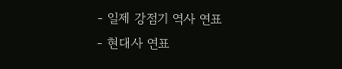- 일제 강점기 역사 연표
- 현대사 연표